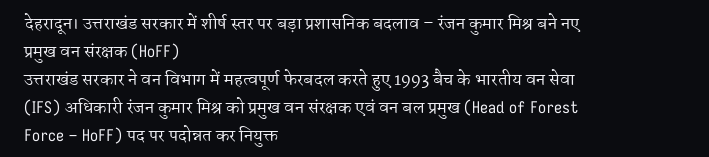देहरादून। उत्तराखंड सरकार में शीर्ष स्तर पर बड़ा प्रशासनिक बदलाव – रंजन कुमार मिश्र बने नए प्रमुख वन संरक्षक (HoFF)
उत्तराखंड सरकार ने वन विभाग में महत्वपूर्ण फेरबदल करते हुए 1993 बैच के भारतीय वन सेवा (IFS) अधिकारी रंजन कुमार मिश्र को प्रमुख वन संरक्षक एवं वन बल प्रमुख (Head of Forest Force – HoFF) पद पर पदोन्नत कर नियुक्त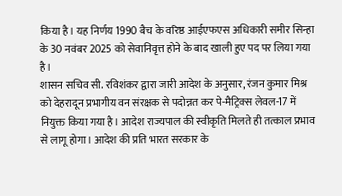किया है। यह निर्णय 1990 बैच के वरिष्ठ आईएफएस अधिकारी समीर सिन्हा के 30 नवंबर 2025 को सेवानिवृत्त होने के बाद खाली हुए पद पर लिया गया है।
शासन सचिव सी. रविशंकर द्वारा जारी आदेश के अनुसार, रंजन कुमार मिश्र को देहरादून प्रभागीय वन संरक्षक से पदोन्नत कर पे-मैट्रिक्स लेवल-17 में नियुक्त किया गया है। आदेश राज्यपाल की स्वीकृति मिलते ही तत्काल प्रभाव से लागू होगा। आदेश की प्रति भारत सरकार के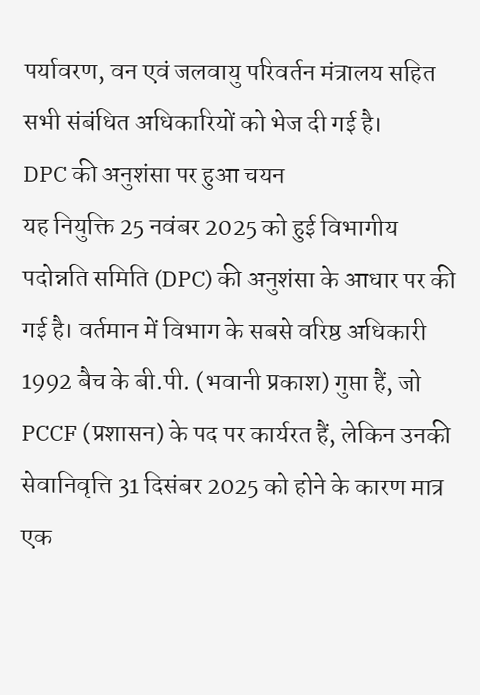पर्यावरण, वन एवं जलवायु परिवर्तन मंत्रालय सहित सभी संबंधित अधिकारियों को भेज दी गई है।
DPC की अनुशंसा पर हुआ चयन
यह नियुक्ति 25 नवंबर 2025 को हुई विभागीय पदोन्नति समिति (DPC) की अनुशंसा के आधार पर की गई है। वर्तमान में विभाग के सबसे वरिष्ठ अधिकारी 1992 बैच के बी.पी. (भवानी प्रकाश) गुप्ता हैं, जो PCCF (प्रशासन) के पद पर कार्यरत हैं, लेकिन उनकी सेवानिवृत्ति 31 दिसंबर 2025 को होने के कारण मात्र एक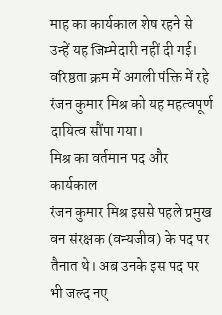माह का कार्यकाल शेष रहने से उन्हें यह जिम्मेदारी नहीं दी गई। वरिष्ठता क्रम में अगली पंक्ति में रहे रंजन कुमार मिश्र को यह महत्वपूर्ण दायित्व सौंपा गया।
मिश्र का वर्तमान पद और कार्यकाल
रंजन कुमार मिश्र इससे पहले प्रमुख वन संरक्षक (वन्यजीव) के पद पर तैनात थे। अब उनके इस पद पर भी जल्द नए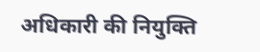अधिकारी की नियुक्ति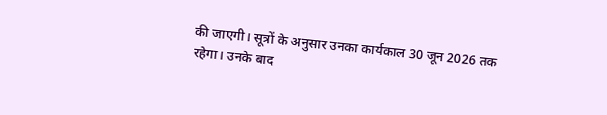की जाएगी। सूत्रों के अनुसार उनका कार्यकाल 30 जून 2026 तक रहेगा। उनके बाद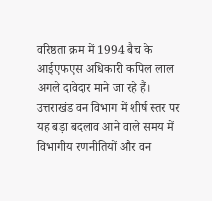वरिष्ठता क्रम में 1994 बैच के आईएफएस अधिकारी कपिल लाल अगले दावेदार माने जा रहे हैं।
उत्तराखंड वन विभाग में शीर्ष स्तर पर यह बड़ा बदलाव आने वाले समय में विभागीय रणनीतियों और वन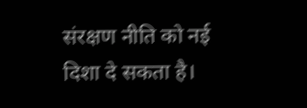संरक्षण नीति को नई दिशा दे सकता है।